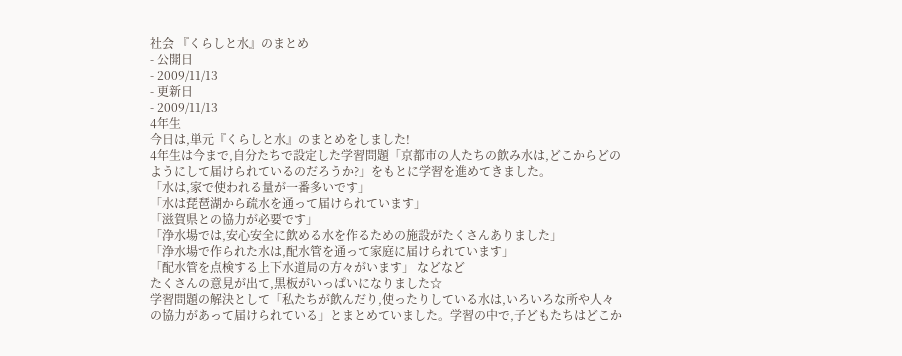社会 『くらしと水』のまとめ
- 公開日
- 2009/11/13
- 更新日
- 2009/11/13
4年生
今日は,単元『くらしと水』のまとめをしました!
4年生は今まで,自分たちで設定した学習問題「京都市の人たちの飲み水は,どこからどのようにして届けられているのだろうか?」をもとに学習を進めてきました。
「水は,家で使われる量が一番多いです」
「水は琵琶湖から疏水を通って届けられています」
「滋賀県との協力が必要です」
「浄水場では,安心安全に飲める水を作るための施設がたくさんありました」
「浄水場で作られた水は,配水管を通って家庭に届けられています」
「配水管を点検する上下水道局の方々がいます」 などなど
たくさんの意見が出て,黒板がいっぱいになりました☆
学習問題の解決として「私たちが飲んだり,使ったりしている水は,いろいろな所や人々の協力があって届けられている」とまとめていました。学習の中で,子どもたちはどこか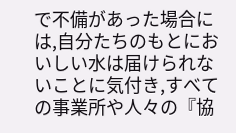で不備があった場合には,自分たちのもとにおいしい水は届けられないことに気付き,すべての事業所や人々の『協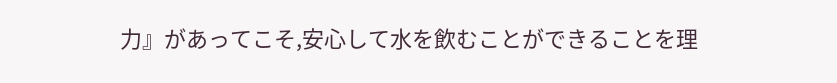力』があってこそ,安心して水を飲むことができることを理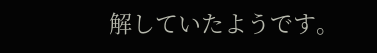解していたようです。